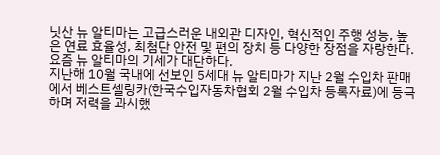닛산 뉴 알티마는 고급스러운 내외관 디자인, 혁신적인 주행 성능, 높은 연료 효율성, 최첨단 안전 및 편의 장치 등 다양한 장점을 자랑한다.
요즘 뉴 알티마의 기세가 대단하다.
지난해 10월 국내에 선보인 5세대 뉴 알티마가 지난 2월 수입차 판매에서 베스트셀링카(한국수입자동차협회 2월 수입차 등록자료)에 등극하며 저력을 과시했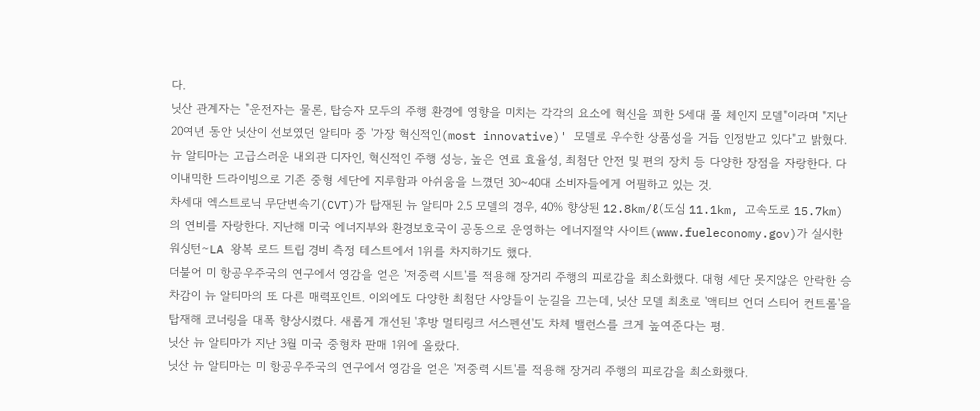다.
닛산 관계자는 "운전자는 물론, 탑승자 모두의 주행 환경에 영향을 미치는 각각의 요소에 혁신을 꾀한 5세대 풀 체인지 모델"이라며 "지난 20여년 동안 닛산이 선보였던 알티마 중 '가장 혁신적인(most innovative)' 모델로 우수한 상품성을 거듭 인정받고 있다"고 밝혔다.
뉴 알티마는 고급스러운 내외관 디자인, 혁신적인 주행 성능, 높은 연료 효율성, 최첨단 안전 및 편의 장치 등 다양한 장점을 자랑한다. 다이내믹한 드라이빙으로 기존 중형 세단에 지루함과 아쉬움을 느꼈던 30~40대 소비자들에게 어필하고 있는 것.
차세대 엑스트로닉 무단변속기(CVT)가 탑재된 뉴 알티마 2.5 모델의 경우, 40% 향상된 12.8km/ℓ(도심 11.1km, 고속도로 15.7km)의 연비를 자랑한다. 지난해 미국 에너지부와 환경보호국이 공동으로 운영하는 에너지절약 사이트(www.fueleconomy.gov)가 실시한 워싱턴∼LA 왕복 로드 트립 경비 측정 테스트에서 1위를 차지하기도 했다.
더불어 미 항공우주국의 연구에서 영감을 얻은 '저중력 시트'를 적용해 장거리 주행의 피로감을 최소화했다. 대형 세단 못지않은 안락한 승차감이 뉴 알티마의 또 다른 매력포인트. 이외에도 다양한 최첨단 사양들이 눈길을 끄는데, 닛산 모델 최초로 '액티브 언더 스티어 컨트롤'을 탑재해 코너링을 대폭 향상시켰다. 새롭게 개선된 '후방 멀티링크 서스펜션'도 차체 밸런스를 크게 높여준다는 평.
닛산 뉴 알티마가 지난 3월 미국 중형차 판매 1위에 올랐다.
닛산 뉴 알티마는 미 항공우주국의 연구에서 영감을 얻은 '저중력 시트'를 적용해 장거리 주행의 피로감을 최소화했다.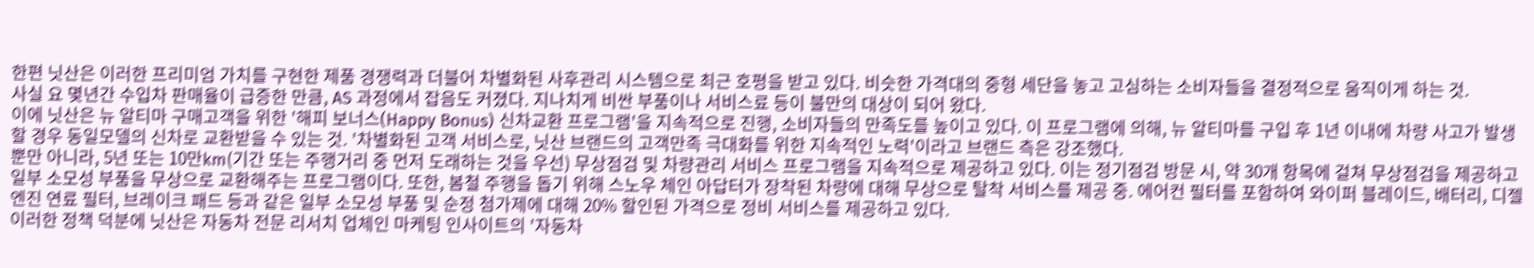한편 닛산은 이러한 프리미엄 가치를 구현한 제품 경쟁력과 더불어 차별화된 사후관리 시스템으로 최근 호평을 받고 있다. 비슷한 가격대의 중형 세단을 놓고 고심하는 소비자들을 결정적으로 움직이게 하는 것.
사실 요 몇년간 수입차 판매율이 급증한 만큼, AS 과정에서 잡음도 커졌다. 지나치게 비싼 부품이나 서비스료 등이 불만의 대상이 되어 왔다.
이에 닛산은 뉴 알티마 구매고객을 위한 '해피 보너스(Happy Bonus) 신차교환 프로그램'을 지속적으로 진행, 소비자들의 만족도를 높이고 있다. 이 프로그램에 의해, 뉴 알티마를 구입 후 1년 이내에 차량 사고가 발생할 경우 동일모델의 신차로 교환받을 수 있는 것. '차별화된 고객 서비스로, 닛산 브랜드의 고객만족 극대화를 위한 지속적인 노력'이라고 브랜드 측은 강조했다.
뿐만 아니라, 5년 또는 10만km(기간 또는 주행거리 중 먼저 도래하는 것을 우선) 무상점검 및 차량관리 서비스 프로그램을 지속적으로 제공하고 있다. 이는 정기점검 방문 시, 약 30개 항목에 걸쳐 무상점검을 제공하고 일부 소모성 부품을 무상으로 교환해주는 프로그램이다. 또한, 봄철 주행을 돕기 위해 스노우 체인 아답터가 장착된 차량에 대해 무상으로 탈착 서비스를 제공 중. 에어컨 필터를 포함하여 와이퍼 블레이드, 배터리, 디젤엔진 연료 필터, 브레이크 패드 등과 같은 일부 소모성 부품 및 순정 첨가제에 대해 20% 할인된 가격으로 정비 서비스를 제공하고 있다.
이러한 정책 덕분에 닛산은 자동차 전문 리서치 업체인 마케팅 인사이트의 '자동차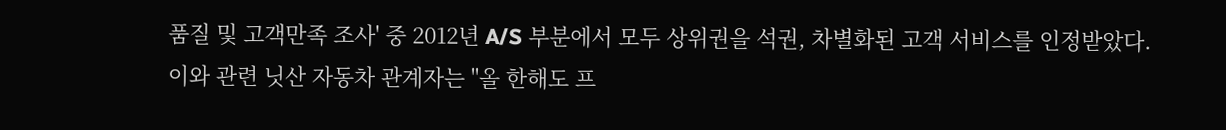품질 및 고객만족 조사' 중 2012년 A/S 부분에서 모두 상위권을 석권, 차별화된 고객 서비스를 인정받았다.
이와 관련 닛산 자동차 관계자는 "올 한해도 프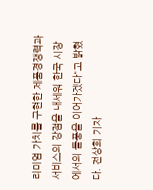리미엄 가치를 구현한 제품경쟁력과 서비스의 강점을 내세워 한국 시장에서의 돌풍을 이어가겠다"고 밝혔다. 전상희 기자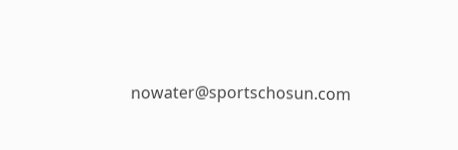nowater@sportschosun.com